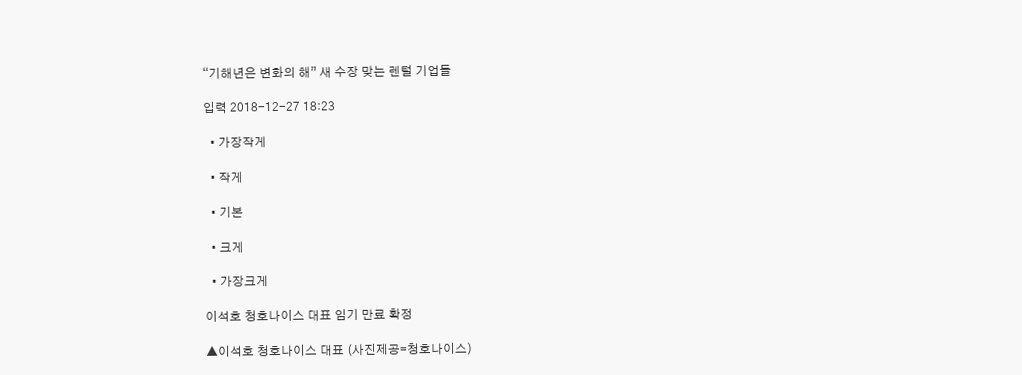“기해년은 변화의 해” 새 수장 맞는 렌털 기업들

입력 2018-12-27 18:23

  • 가장작게

  • 작게

  • 기본

  • 크게

  • 가장크게

이석호 청호나이스 대표 임기 만료 확정

▲이석호 청호나이스 대표 (사진제공=청호나이스)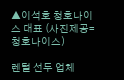▲이석호 청호나이스 대표 (사진제공=청호나이스)

렌털 선두 업체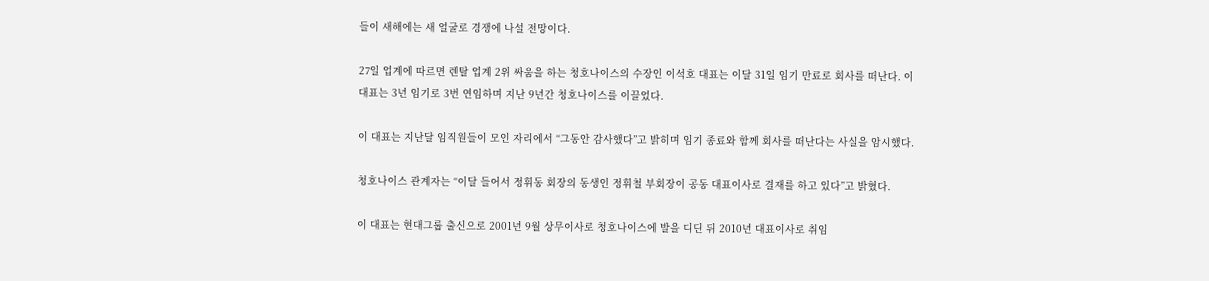들이 새해에는 새 얼굴로 경쟁에 나설 전망이다.

27일 업계에 따르면 렌탈 업계 2위 싸움을 하는 청호나이스의 수장인 이석호 대표는 이달 31일 임기 만료로 회사를 떠난다. 이 대표는 3년 임기로 3번 연임하며 지난 9년간 청호나이스를 이끌었다.

이 대표는 지난달 임직원들이 모인 자리에서 “그동안 감사했다”고 밝히며 임기 종료와 함께 회사를 떠난다는 사실을 암시했다.

청호나이스 관계자는 “이달 들어서 정휘동 회장의 동생인 정휘철 부회장이 공동 대표이사로 결재를 하고 있다”고 밝혔다.

이 대표는 현대그룹 출신으로 2001년 9월 상무이사로 청호나이스에 발을 디딘 뒤 2010년 대표이사로 취임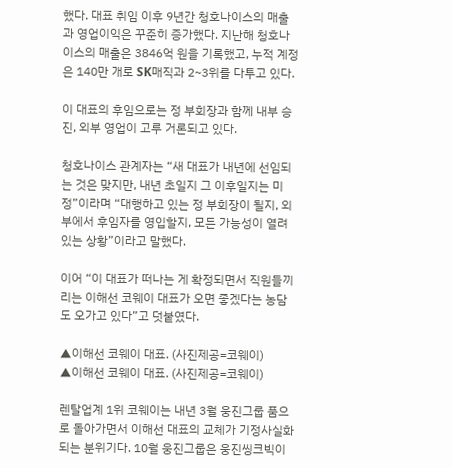했다. 대표 취임 이후 9년간 청호나이스의 매출과 영업이익은 꾸준히 증가했다. 지난해 청호나이스의 매출은 3846억 원을 기록했고, 누적 계정은 140만 개로 SK매직과 2~3위를 다투고 있다.

이 대표의 후임으로는 정 부회장과 함께 내부 승진, 외부 영업이 고루 거론되고 있다.

청호나이스 관계자는 “새 대표가 내년에 선임되는 것은 맞지만, 내년 초일지 그 이후일지는 미정”이라며 “대행하고 있는 정 부회장이 될지, 외부에서 후임자를 영입할지, 모든 가능성이 열려 있는 상황”이라고 말했다.

이어 “이 대표가 떠나는 게 확정되면서 직원들끼리는 이해선 코웨이 대표가 오면 좋겠다는 농담도 오가고 있다”고 덧붙였다.

▲이해선 코웨이 대표. (사진제공=코웨이)
▲이해선 코웨이 대표. (사진제공=코웨이)

렌탈업계 1위 코웨이는 내년 3월 웅진그룹 품으로 돌아가면서 이해선 대표의 교체가 기정사실화되는 분위기다. 10월 웅진그룹은 웅진씽크빅이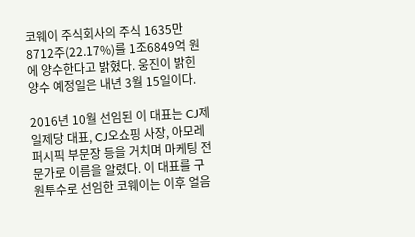코웨이 주식회사의 주식 1635만8712주(22.17%)를 1조6849억 원에 양수한다고 밝혔다. 웅진이 밝힌 양수 예정일은 내년 3월 15일이다.

2016년 10월 선임된 이 대표는 CJ제일제당 대표, CJ오쇼핑 사장, 아모레퍼시픽 부문장 등을 거치며 마케팅 전문가로 이름을 알렸다. 이 대표를 구원투수로 선임한 코웨이는 이후 얼음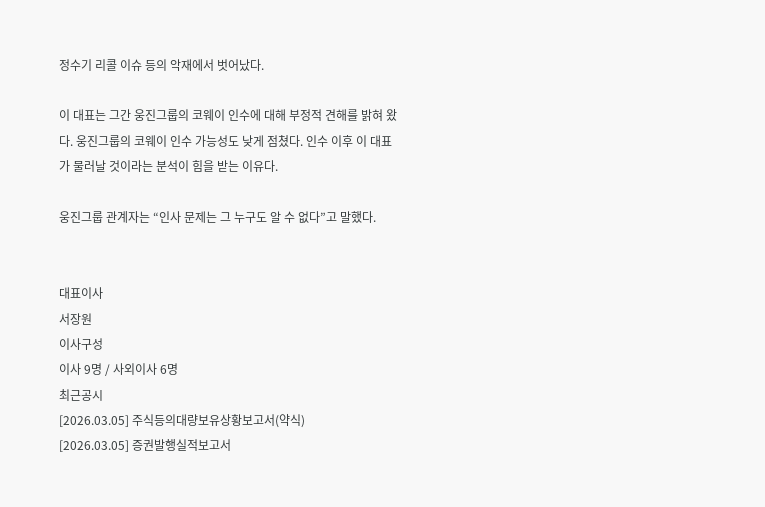정수기 리콜 이슈 등의 악재에서 벗어났다.

이 대표는 그간 웅진그룹의 코웨이 인수에 대해 부정적 견해를 밝혀 왔다. 웅진그룹의 코웨이 인수 가능성도 낮게 점쳤다. 인수 이후 이 대표가 물러날 것이라는 분석이 힘을 받는 이유다.

웅진그룹 관계자는 “인사 문제는 그 누구도 알 수 없다”고 말했다.


대표이사
서장원
이사구성
이사 9명 / 사외이사 6명
최근공시
[2026.03.05] 주식등의대량보유상황보고서(약식)
[2026.03.05] 증권발행실적보고서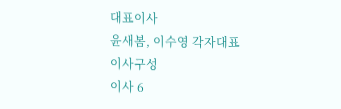대표이사
윤새봄, 이수영 각자대표
이사구성
이사 6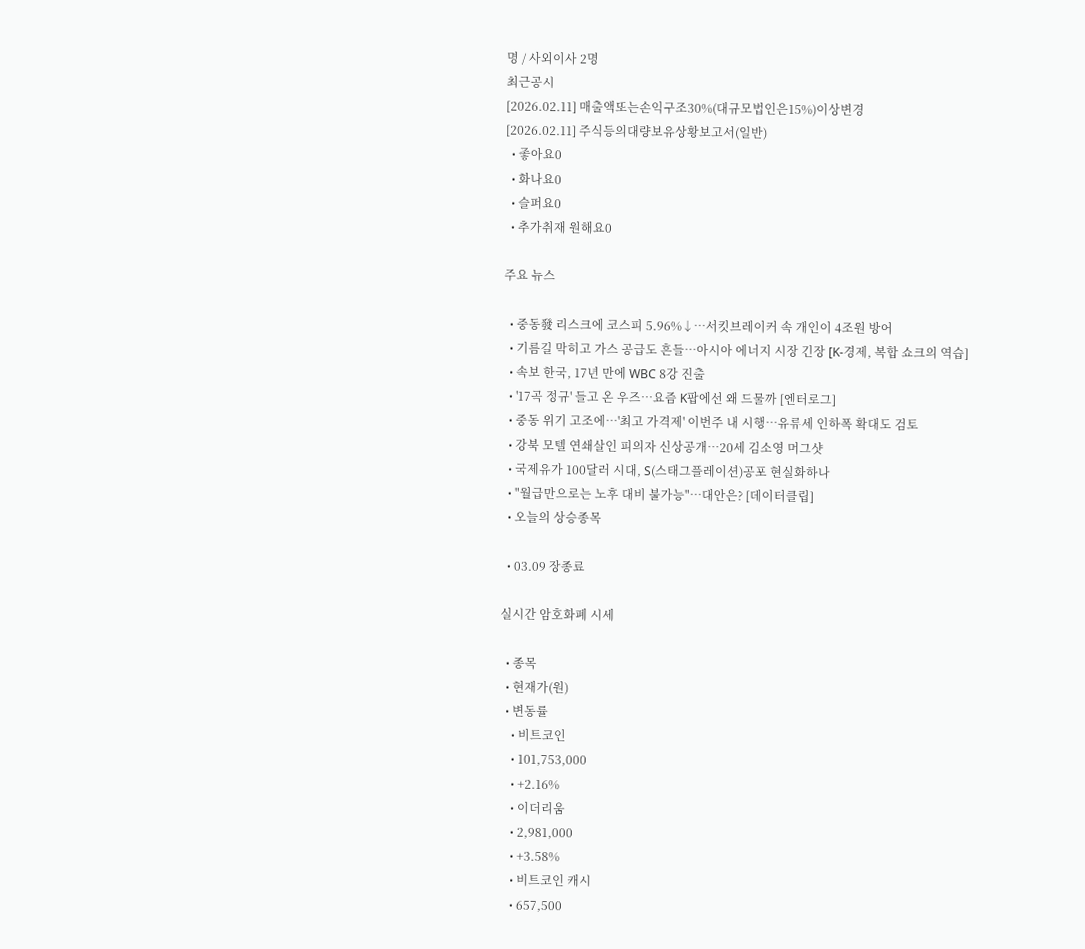명 / 사외이사 2명
최근공시
[2026.02.11] 매출액또는손익구조30%(대규모법인은15%)이상변경
[2026.02.11] 주식등의대량보유상황보고서(일반)
  • 좋아요0
  • 화나요0
  • 슬퍼요0
  • 추가취재 원해요0

주요 뉴스

  • 중동發 리스크에 코스피 5.96%↓⋯서킷브레이커 속 개인이 4조원 방어
  • 기름길 막히고 가스 공급도 흔들…아시아 에너지 시장 긴장 [K-경제, 복합 쇼크의 역습]
  • 속보 한국, 17년 만에 WBC 8강 진출
  • '17곡 정규' 들고 온 우즈⋯요즘 K팝에선 왜 드물까 [엔터로그]
  • 중동 위기 고조에…'최고 가격제' 이번주 내 시행…유류세 인하폭 확대도 검토
  • 강북 모텔 연쇄살인 피의자 신상공개…20세 김소영 머그샷
  • 국제유가 100달러 시대, S(스태그플레이션)공포 현실화하나
  • "월급만으로는 노후 대비 불가능"…대안은? [데이터클립]
  • 오늘의 상승종목

  • 03.09 장종료

실시간 암호화폐 시세

  • 종목
  • 현재가(원)
  • 변동률
    • 비트코인
    • 101,753,000
    • +2.16%
    • 이더리움
    • 2,981,000
    • +3.58%
    • 비트코인 캐시
    • 657,500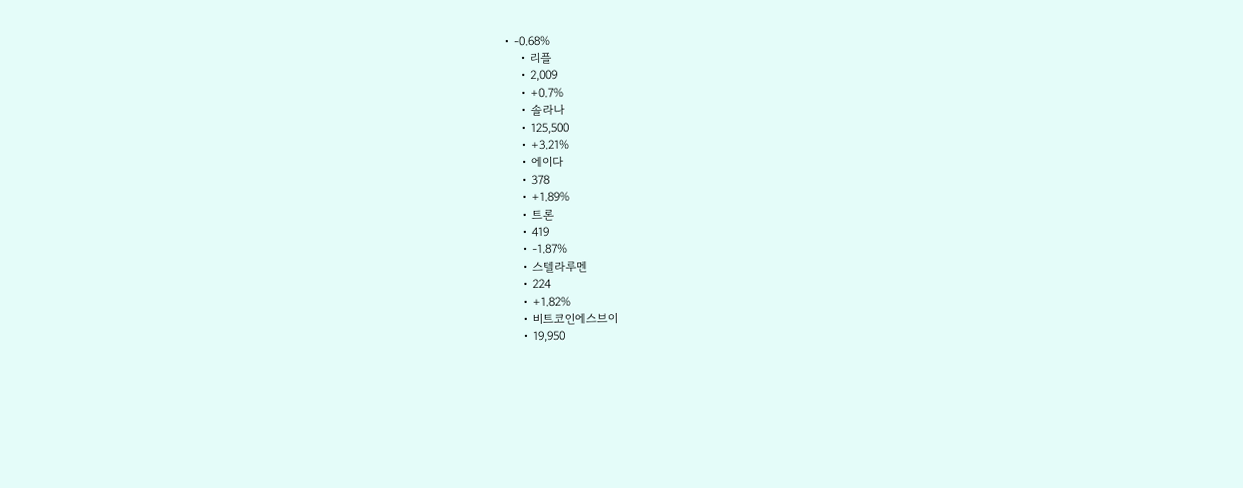• -0.68%
    • 리플
    • 2,009
    • +0.7%
    • 솔라나
    • 125,500
    • +3.21%
    • 에이다
    • 378
    • +1.89%
    • 트론
    • 419
    • -1.87%
    • 스텔라루멘
    • 224
    • +1.82%
    • 비트코인에스브이
    • 19,950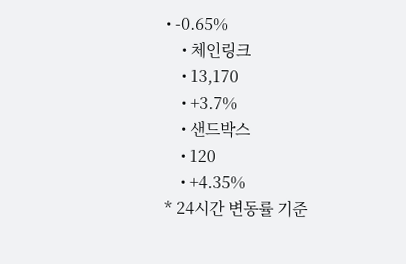• -0.65%
    • 체인링크
    • 13,170
    • +3.7%
    • 샌드박스
    • 120
    • +4.35%
* 24시간 변동률 기준